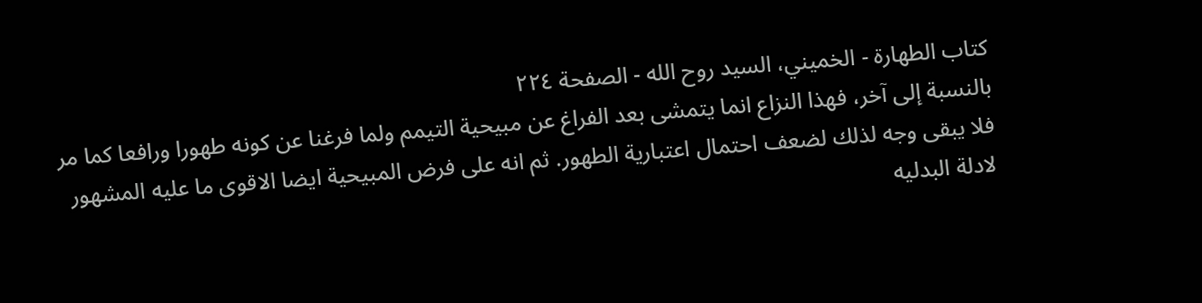كتاب الطهارة - الخميني، السيد روح الله - الصفحة ٢٢٤
بالنسبة إلى آخر، فهذا النزاع انما يتمشى بعد الفراغ عن مبيحية التيمم ولما فرغنا عن كونه طهورا ورافعا كما مر فلا يبقى وجه لذلك لضعف احتمال اعتبارية الطهور. ثم انه على فرض المبيحية ايضا الاقوى ما عليه المشهور لادلة البدليه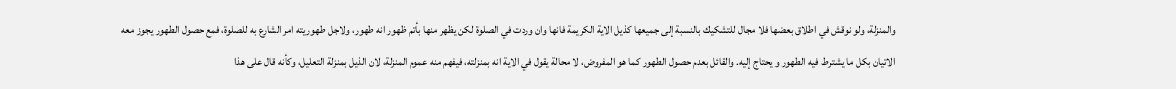والمنزلة، ولو نوقش في اطلاق بعضها فلا مجال للتشكيك بالنسبة إلى جميعها كذيل الاية الكريمة فانها وان وردت في الصلوة لكن يظهر منها بأتم ظهور انه طهور، ولاجل طهوريته امر الشارع به للصلوة، فمع حصول الطهور يجوز معه الاتيان بكل ما يشترط فيه الطهور و يحتاج إليه. والقائل بعدم حصول الطهور كما هو المفروض، لا محالة يقول في الاية انه بمنزلته، فيفهم منه عموم المنزلة، لان الذيل بمنزلة التعليل، وكأنه قال على هذا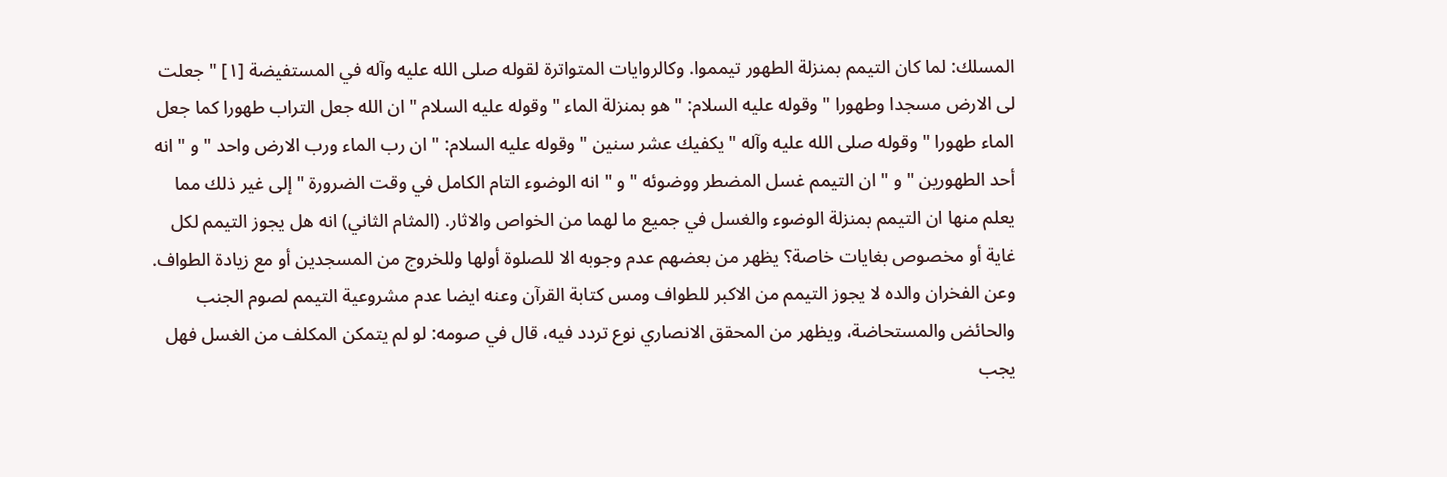المسلك: لما كان التيمم بمنزلة الطهور تيمموا. وكالروايات المتواترة لقوله صلى الله عليه وآله في المستفيضة [١] " جعلت لى الارض مسجدا وطهورا " وقوله عليه السلام: " هو بمنزلة الماء " وقوله عليه السلام " ان الله جعل التراب طهورا كما جعل الماء طهورا " وقوله صلى الله عليه وآله " يكفيك عشر سنين " وقوله عليه السلام: " ان رب الماء ورب الارض واحد " و " انه أحد الطهورين " و " ان التيمم غسل المضطر ووضوئه " و " انه الوضوء التام الكامل في وقت الضرورة " إلى غير ذلك مما يعلم منها ان التيمم بمنزلة الوضوء والغسل في جميع ما لهما من الخواص والاثار. (المثام الثاني) انه هل يجوز التيمم لكل غاية أو مخصوص بغايات خاصة؟ يظهر من بعضهم عدم وجوبه الا للصلوة أولها وللخروج من المسجدين أو مع زيادة الطواف. وعن الفخران والده لا يجوز التيمم من الاكبر للطواف ومس كتابة القرآن وعنه ايضا عدم مشروعية التيمم لصوم الجنب والحائض والمستحاضة، ويظهر من المحقق الانصاري نوع تردد فيه، قال في صومه: لو لم يتمكن المكلف من الغسل فهل يجب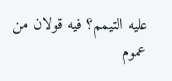عليه التيمم؟ فيه قولان من عموم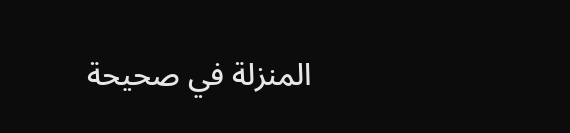المنزلة في صحيحة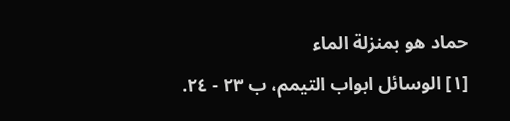حماد هو بمنزلة الماء
[١] الوسائل ابواب التيمم، ب ٢٣ - ٢٤.